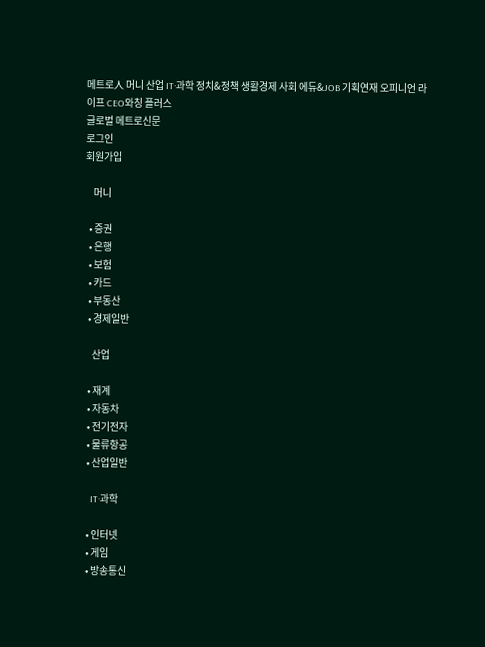메트로人 머니 산업 IT·과학 정치&정책 생활경제 사회 에듀&JOB 기획연재 오피니언 라이프 CEO와칭 플러스
글로벌 메트로신문
로그인
회원가입

    머니

  • 증권
  • 은행
  • 보험
  • 카드
  • 부동산
  • 경제일반

    산업

  • 재계
  • 자동차
  • 전기전자
  • 물류항공
  • 산업일반

    IT·과학

  • 인터넷
  • 게임
  • 방송통신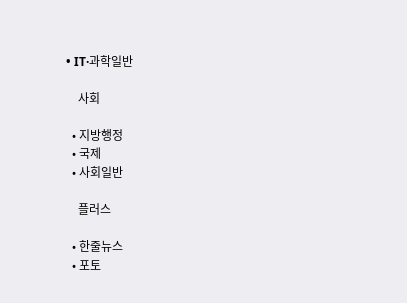• IT·과학일반

    사회

  • 지방행정
  • 국제
  • 사회일반

    플러스

  • 한줄뉴스
  • 포토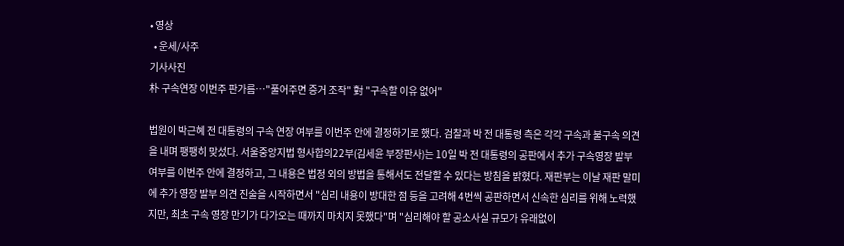• 영상
  • 운세/사주
기사사진
朴 구속연장 이번주 판가름…"풀어주면 증거 조작" 對 "구속할 이유 없어"

법원이 박근혜 전 대통령의 구속 연장 여부를 이번주 안에 결정하기로 했다. 검찰과 박 전 대통령 측은 각각 구속과 불구속 의견을 내며 팽팽히 맞섰다. 서울중앙지법 형사합의22부(김세윤 부장판사)는 10일 박 전 대통령의 공판에서 추가 구속영장 발부 여부를 이번주 안에 결정하고, 그 내용은 법정 외의 방법을 통해서도 전달할 수 있다는 방침을 밝혔다. 재판부는 이날 재판 말미에 추가 영장 발부 의견 진술을 시작하면서 "심리 내용이 방대한 점 등을 고려해 4번씩 공판하면서 신속한 심리를 위해 노력했지만, 최초 구속 영장 만기가 다가오는 때까지 마치지 못했다"며 "심리해야 할 공소사실 규모가 유래없이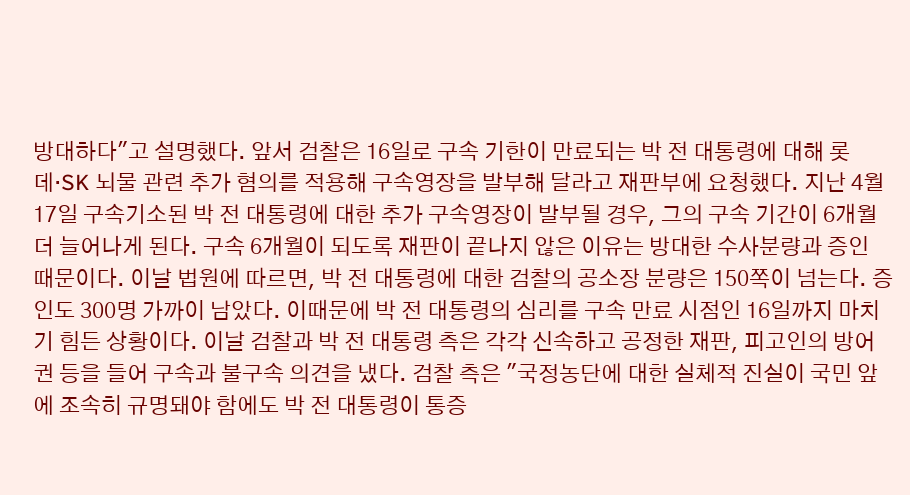방대하다"고 설명했다. 앞서 검찰은 16일로 구속 기한이 만료되는 박 전 대통령에 대해 롯데·SK 뇌물 관련 추가 혐의를 적용해 구속영장을 발부해 달라고 재판부에 요청했다. 지난 4월 17일 구속기소된 박 전 대통령에 대한 추가 구속영장이 발부될 경우, 그의 구속 기간이 6개월 더 늘어나게 된다. 구속 6개월이 되도록 재판이 끝나지 않은 이유는 방대한 수사분량과 증인 때문이다. 이날 법원에 따르면, 박 전 대통령에 대한 검찰의 공소장 분량은 150쪽이 넘는다. 증인도 300명 가까이 남았다. 이때문에 박 전 대통령의 심리를 구속 만료 시점인 16일까지 마치기 힘든 상황이다. 이날 검찰과 박 전 대통령 측은 각각 신속하고 공정한 재판, 피고인의 방어권 등을 들어 구속과 불구속 의견을 냈다. 검찰 측은 "국정농단에 대한 실체적 진실이 국민 앞에 조속히 규명돼야 함에도 박 전 대통령이 통증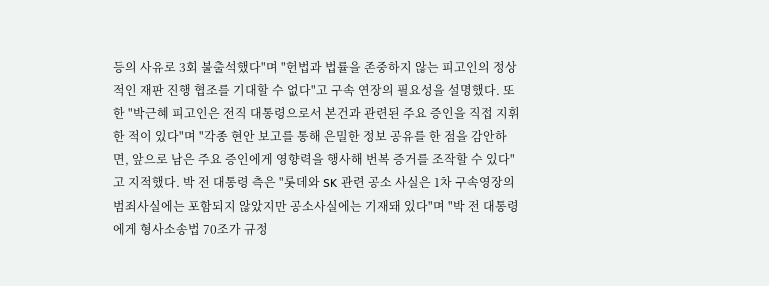등의 사유로 3회 불출석했다"며 "헌법과 법률을 존중하지 않는 피고인의 정상적인 재판 진행 협조를 기대할 수 없다"고 구속 연장의 필요성을 설명했다. 또한 "박근혜 피고인은 전직 대통령으로서 본건과 관련된 주요 증인을 직접 지휘한 적이 있다"며 "각종 현안 보고를 통해 은밀한 정보 공유를 한 점을 감안하면, 앞으로 남은 주요 증인에게 영향력을 행사해 번복 증거를 조작할 수 있다"고 지적했다. 박 전 대통령 측은 "롯데와 SK 관련 공소 사실은 1차 구속영장의 범죄사실에는 포함되지 않았지만 공소사실에는 기재돼 있다"며 "박 전 대통령에게 형사소송법 70조가 규정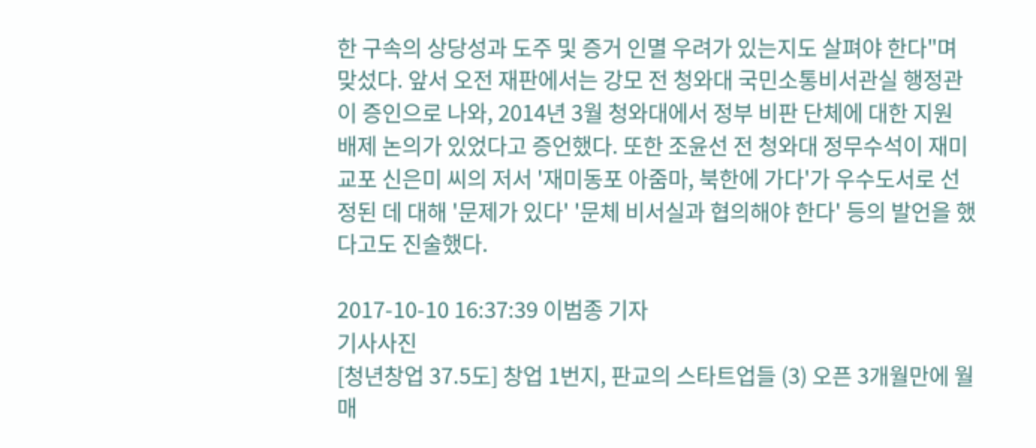한 구속의 상당성과 도주 및 증거 인멸 우려가 있는지도 살펴야 한다"며 맞섰다. 앞서 오전 재판에서는 강모 전 청와대 국민소통비서관실 행정관이 증인으로 나와, 2014년 3월 청와대에서 정부 비판 단체에 대한 지원 배제 논의가 있었다고 증언했다. 또한 조윤선 전 청와대 정무수석이 재미교포 신은미 씨의 저서 '재미동포 아줌마, 북한에 가다'가 우수도서로 선정된 데 대해 '문제가 있다' '문체 비서실과 협의해야 한다' 등의 발언을 했다고도 진술했다.

2017-10-10 16:37:39 이범종 기자
기사사진
[청년창업 37.5도] 창업 1번지, 판교의 스타트업들 (3) 오픈 3개월만에 월매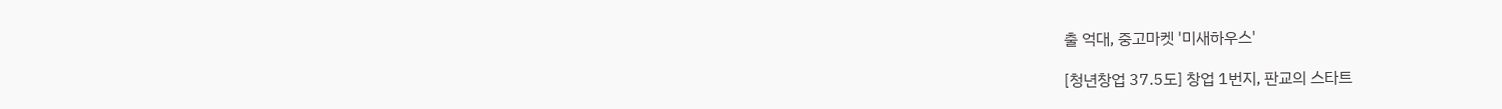출 억대, 중고마켓 '미새하우스'

[청년창업 37.5도] 창업 1번지, 판교의 스타트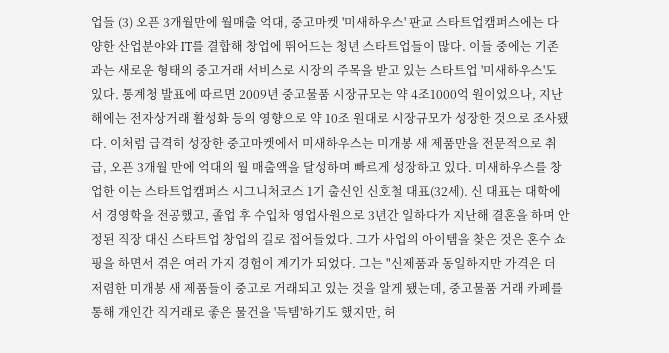업들 (3) 오픈 3개월만에 월매출 억대, 중고마켓 '미새하우스' 판교 스타트업캠퍼스에는 다양한 산업분야와 IT를 결합해 창업에 뛰어드는 청년 스타트업들이 많다. 이들 중에는 기존과는 새로운 형태의 중고거래 서비스로 시장의 주목을 받고 있는 스타트업 '미새하우스'도 있다. 통계청 발표에 따르면 2009년 중고물품 시장규모는 약 4조1000억 원이었으나, 지난해에는 전자상거래 활성화 등의 영향으로 약 10조 원대로 시장규모가 성장한 것으로 조사됐다. 이처럼 급격히 성장한 중고마켓에서 미새하우스는 미개봉 새 제품만을 전문적으로 취급, 오픈 3개월 만에 억대의 월 매출액을 달성하며 빠르게 성장하고 있다. 미새하우스를 창업한 이는 스타트업캠퍼스 시그니처코스 1기 출신인 신호철 대표(32세). 신 대표는 대학에서 경영학을 전공했고, 졸업 후 수입차 영업사원으로 3년간 일하다가 지난해 결혼을 하며 안정된 직장 대신 스타트업 창업의 길로 접어들었다. 그가 사업의 아이템을 찾은 것은 혼수 쇼핑을 하면서 겪은 여러 가지 경험이 계기가 되었다. 그는 "신제품과 동일하지만 가격은 더 저렴한 미개봉 새 제품들이 중고로 거래되고 있는 것을 알게 됐는데, 중고물품 거래 카페를 통해 개인간 직거래로 좋은 물건을 '득템'하기도 했지만, 허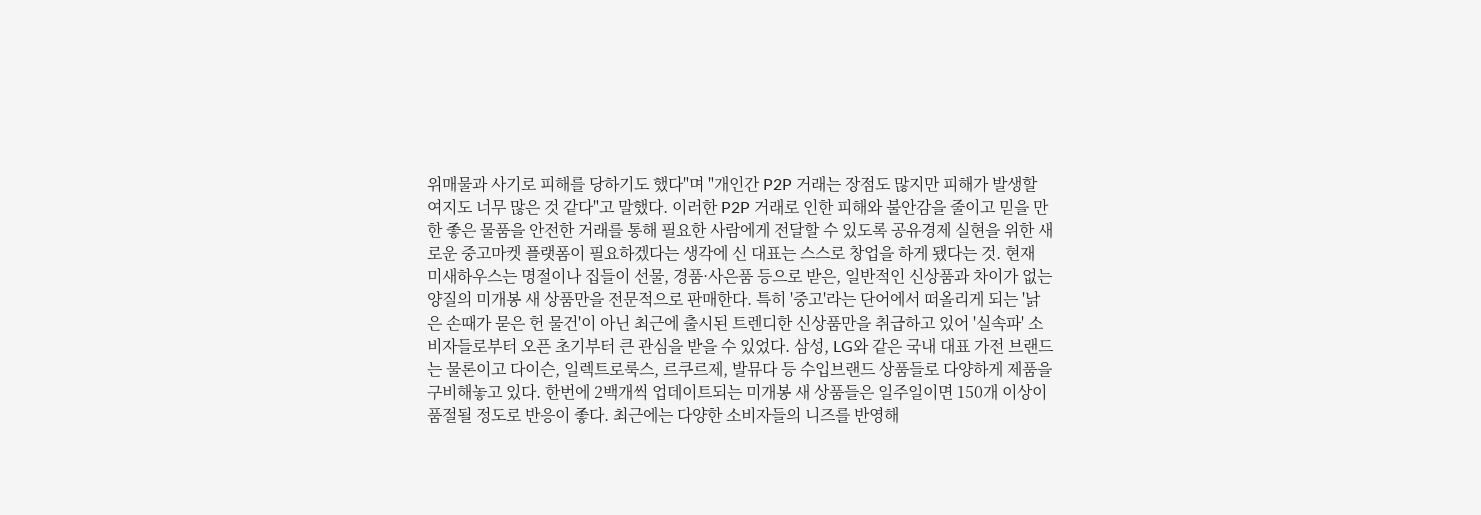위매물과 사기로 피해를 당하기도 했다"며 "개인간 P2P 거래는 장점도 많지만 피해가 발생할 여지도 너무 많은 것 같다"고 말했다. 이러한 P2P 거래로 인한 피해와 불안감을 줄이고 믿을 만한 좋은 물품을 안전한 거래를 통해 필요한 사람에게 전달할 수 있도록 공유경제 실현을 위한 새로운 중고마켓 플랫폼이 필요하겠다는 생각에 신 대표는 스스로 창업을 하게 됐다는 것. 현재 미새하우스는 명절이나 집들이 선물, 경품·사은품 등으로 받은, 일반적인 신상품과 차이가 없는 양질의 미개봉 새 상품만을 전문적으로 판매한다. 특히 '중고'라는 단어에서 떠올리게 되는 '낡은 손때가 묻은 헌 물건'이 아닌 최근에 출시된 트렌디한 신상품만을 취급하고 있어 '실속파' 소비자들로부터 오픈 초기부터 큰 관심을 받을 수 있었다. 삼성, LG와 같은 국내 대표 가전 브랜드는 물론이고 다이슨, 일렉트로룩스, 르쿠르제, 발뮤다 등 수입브랜드 상품들로 다양하게 제품을 구비해놓고 있다. 한번에 2백개씩 업데이트되는 미개봉 새 상품들은 일주일이면 150개 이상이 품절될 정도로 반응이 좋다. 최근에는 다양한 소비자들의 니즈를 반영해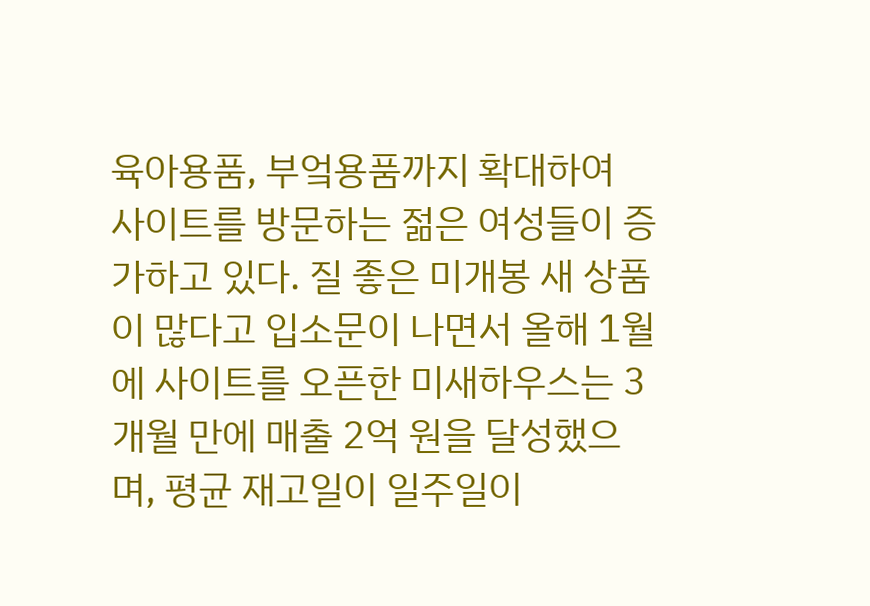육아용품, 부엌용품까지 확대하여 사이트를 방문하는 젊은 여성들이 증가하고 있다. 질 좋은 미개봉 새 상품이 많다고 입소문이 나면서 올해 1월에 사이트를 오픈한 미새하우스는 3개월 만에 매출 2억 원을 달성했으며, 평균 재고일이 일주일이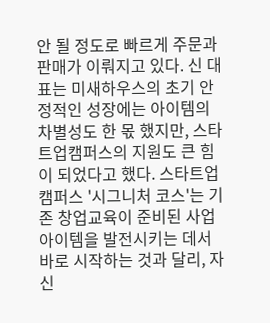안 될 정도로 빠르게 주문과 판매가 이뤄지고 있다. 신 대표는 미새하우스의 초기 안정적인 성장에는 아이템의 차별성도 한 몫 했지만, 스타트업캠퍼스의 지원도 큰 힘이 되었다고 했다. 스타트업캠퍼스 '시그니처 코스'는 기존 창업교육이 준비된 사업 아이템을 발전시키는 데서 바로 시작하는 것과 달리, 자신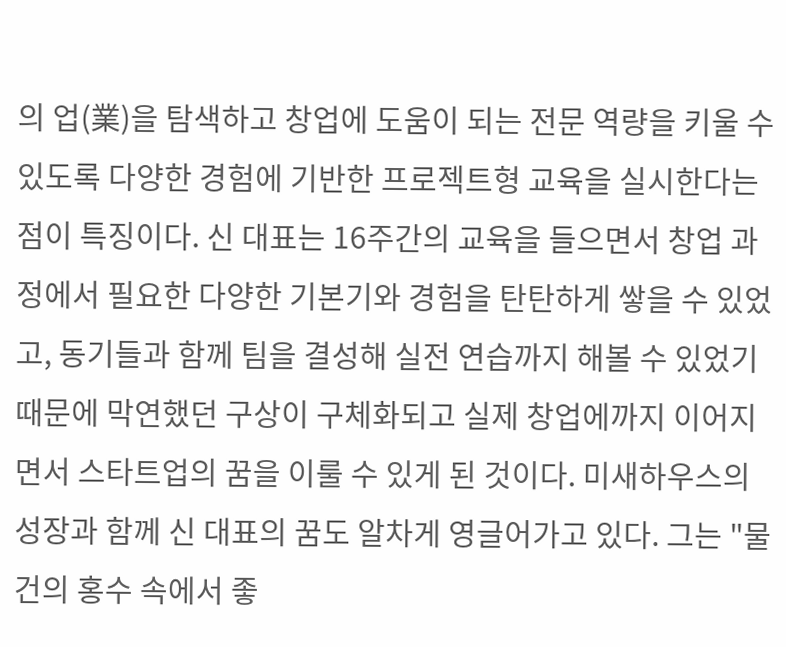의 업(業)을 탐색하고 창업에 도움이 되는 전문 역량을 키울 수 있도록 다양한 경험에 기반한 프로젝트형 교육을 실시한다는 점이 특징이다. 신 대표는 16주간의 교육을 들으면서 창업 과정에서 필요한 다양한 기본기와 경험을 탄탄하게 쌓을 수 있었고, 동기들과 함께 팀을 결성해 실전 연습까지 해볼 수 있었기 때문에 막연했던 구상이 구체화되고 실제 창업에까지 이어지면서 스타트업의 꿈을 이룰 수 있게 된 것이다. 미새하우스의 성장과 함께 신 대표의 꿈도 알차게 영글어가고 있다. 그는 "물건의 홍수 속에서 좋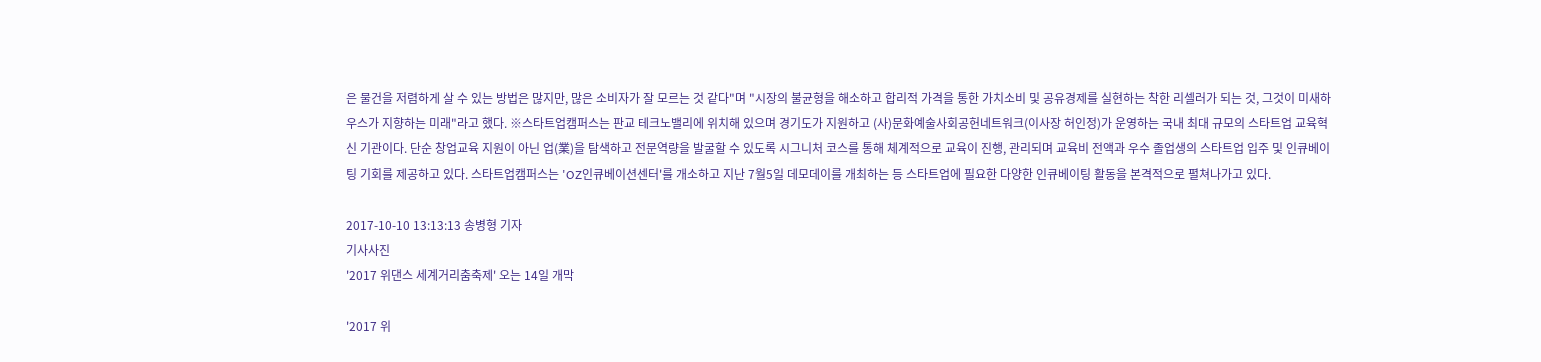은 물건을 저렴하게 살 수 있는 방법은 많지만, 많은 소비자가 잘 모르는 것 같다"며 "시장의 불균형을 해소하고 합리적 가격을 통한 가치소비 및 공유경제를 실현하는 착한 리셀러가 되는 것, 그것이 미새하우스가 지향하는 미래"라고 했다. ※스타트업캠퍼스는 판교 테크노밸리에 위치해 있으며 경기도가 지원하고 (사)문화예술사회공헌네트워크(이사장 허인정)가 운영하는 국내 최대 규모의 스타트업 교육혁신 기관이다. 단순 창업교육 지원이 아닌 업(業)을 탐색하고 전문역량을 발굴할 수 있도록 시그니처 코스를 통해 체계적으로 교육이 진행, 관리되며 교육비 전액과 우수 졸업생의 스타트업 입주 및 인큐베이팅 기회를 제공하고 있다. 스타트업캠퍼스는 'OZ인큐베이션센터'를 개소하고 지난 7월5일 데모데이를 개최하는 등 스타트업에 필요한 다양한 인큐베이팅 활동을 본격적으로 펼쳐나가고 있다.

2017-10-10 13:13:13 송병형 기자
기사사진
'2017 위댄스 세계거리춤축제' 오는 14일 개막

'2017 위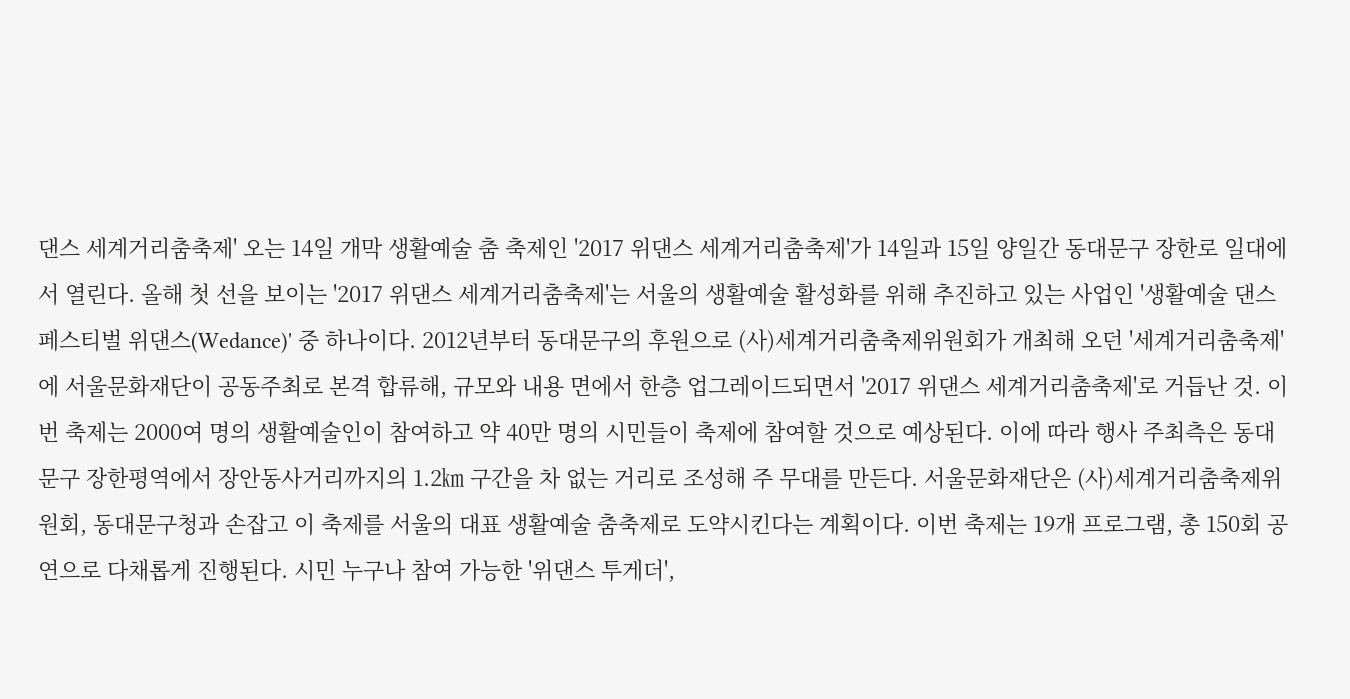댄스 세계거리춤축제' 오는 14일 개막 생활예술 춤 축제인 '2017 위댄스 세계거리춤축제'가 14일과 15일 양일간 동대문구 장한로 일대에서 열린다. 올해 첫 선을 보이는 '2017 위댄스 세계거리춤축제'는 서울의 생활예술 활성화를 위해 추진하고 있는 사업인 '생활예술 댄스 페스티벌 위댄스(Wedance)' 중 하나이다. 2012년부터 동대문구의 후원으로 (사)세계거리춤축제위원회가 개최해 오던 '세계거리춤축제'에 서울문화재단이 공동주최로 본격 합류해, 규모와 내용 면에서 한층 업그레이드되면서 '2017 위댄스 세계거리춤축제'로 거듭난 것. 이번 축제는 2000여 명의 생활예술인이 참여하고 약 40만 명의 시민들이 축제에 참여할 것으로 예상된다. 이에 따라 행사 주최측은 동대문구 장한평역에서 장안동사거리까지의 1.2㎞ 구간을 차 없는 거리로 조성해 주 무대를 만든다. 서울문화재단은 (사)세계거리춤축제위원회, 동대문구청과 손잡고 이 축제를 서울의 대표 생활예술 춤축제로 도약시킨다는 계획이다. 이번 축제는 19개 프로그램, 총 150회 공연으로 다채롭게 진행된다. 시민 누구나 참여 가능한 '위댄스 투게더',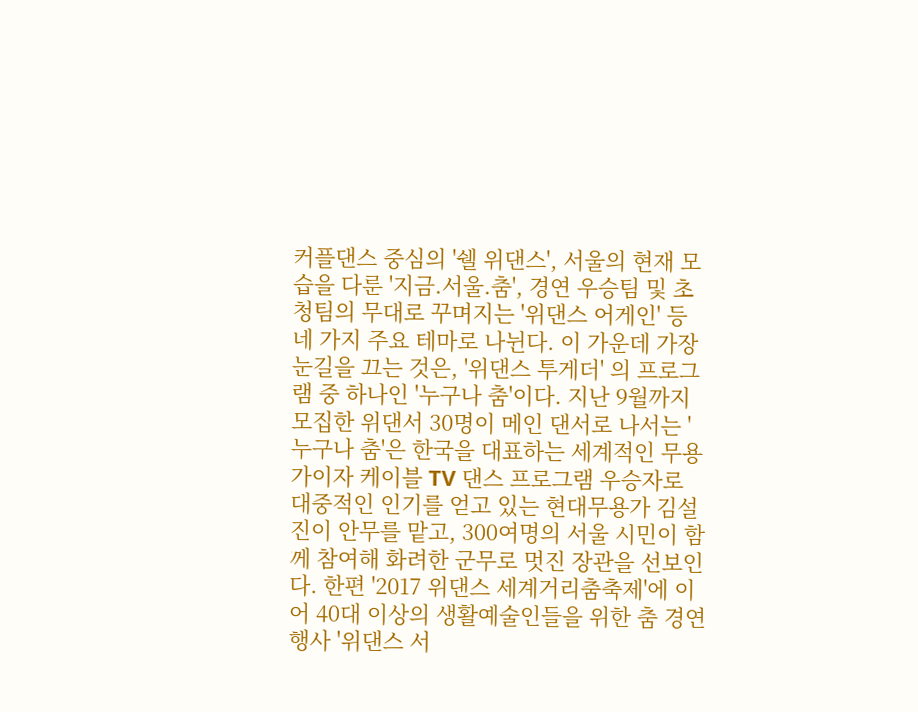커플댄스 중심의 '쉘 위댄스', 서울의 현재 모습을 다룬 '지금.서울.춤', 경연 우승팀 및 초청팀의 무대로 꾸며지는 '위댄스 어게인' 등 네 가지 주요 테마로 나뉜다. 이 가운데 가장 눈길을 끄는 것은, '위댄스 투게더' 의 프로그램 중 하나인 '누구나 춤'이다. 지난 9월까지 모집한 위댄서 30명이 메인 댄서로 나서는 '누구나 춤'은 한국을 대표하는 세계적인 무용가이자 케이블 TV 댄스 프로그램 우승자로 대중적인 인기를 얻고 있는 현대무용가 김설진이 안무를 맡고, 300여명의 서울 시민이 함께 참여해 화려한 군무로 멋진 장관을 선보인다. 한편 '2017 위댄스 세계거리춤축제'에 이어 40대 이상의 생활예술인들을 위한 춤 경연 행사 '위댄스 서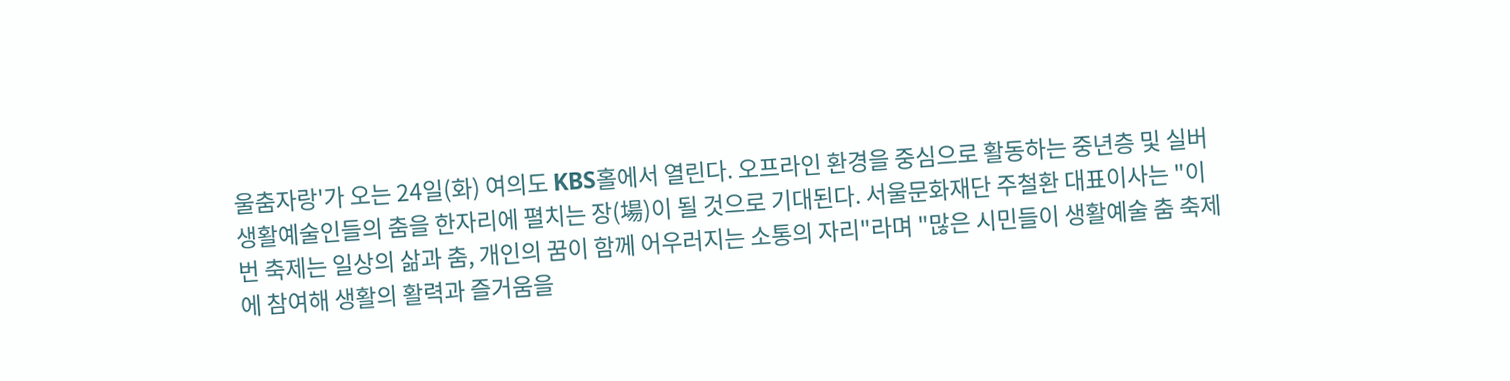울춤자랑'가 오는 24일(화) 여의도 KBS홀에서 열린다. 오프라인 환경을 중심으로 활동하는 중년층 및 실버 생활예술인들의 춤을 한자리에 펼치는 장(場)이 될 것으로 기대된다. 서울문화재단 주철환 대표이사는 "이번 축제는 일상의 삶과 춤, 개인의 꿈이 함께 어우러지는 소통의 자리"라며 "많은 시민들이 생활예술 춤 축제에 참여해 생활의 활력과 즐거움을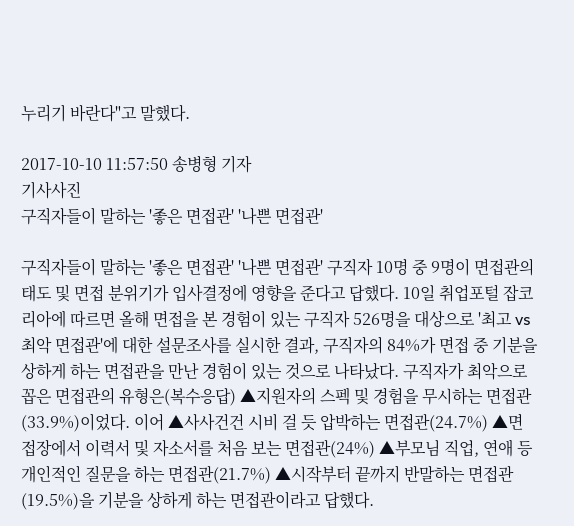누리기 바란다"고 말했다.

2017-10-10 11:57:50 송병형 기자
기사사진
구직자들이 말하는 '좋은 면접관' '나쁜 면접관'

구직자들이 말하는 '좋은 면접관' '나쁜 면접관' 구직자 10명 중 9명이 면접관의 태도 및 면접 분위기가 입사결정에 영향을 준다고 답했다. 10일 취업포털 잡코리아에 따르면 올해 면접을 본 경험이 있는 구직자 526명을 대상으로 '최고 vs 최악 면접관'에 대한 설문조사를 실시한 결과, 구직자의 84%가 면접 중 기분을 상하게 하는 면접관을 만난 경험이 있는 것으로 나타났다. 구직자가 최악으로 꼽은 면접관의 유형은(복수응답) ▲지원자의 스펙 및 경험을 무시하는 면접관(33.9%)이었다. 이어 ▲사사건건 시비 걸 듯 압박하는 면접관(24.7%) ▲면접장에서 이력서 및 자소서를 처음 보는 면접관(24%) ▲부모님 직업, 연애 등 개인적인 질문을 하는 면접관(21.7%) ▲시작부터 끝까지 반말하는 면접관(19.5%)을 기분을 상하게 하는 면접관이라고 답했다.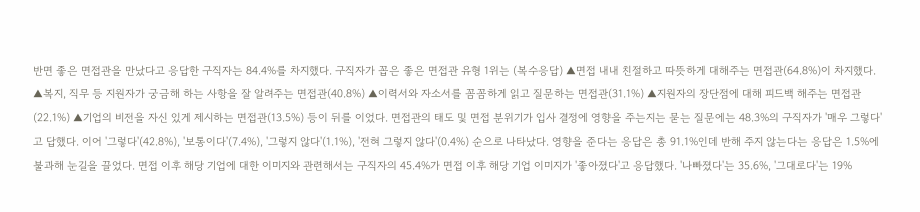반면 좋은 면접관을 만났다고 응답한 구직자는 84.4%를 차지했다. 구직자가 꼽은 좋은 면접관 유형 1위는 (복수응답) ▲면접 내내 친절하고 따뜻하게 대해주는 면접관(64.8%)이 차지했다. ▲복지, 직무 등 지원자가 궁금해 하는 사항을 잘 알려주는 면접관(40.8%) ▲이력서와 자소서를 꼼꼼하게 읽고 질문하는 면접관(31.1%) ▲지원자의 장단점에 대해 피드백 해주는 면접관(22.1%) ▲기업의 비전을 자신 있게 제시하는 면접관(13.5%) 등이 뒤를 이었다. 면접관의 태도 및 면접 분위기가 입사 결정에 영향을 주는지는 묻는 질문에는 48.3%의 구직자가 '매우 그렇다'고 답했다. 이어 '그렇다'(42.8%), '보통이다'(7.4%), '그렇지 않다'(1.1%), '전혀 그렇지 않다'(0.4%) 순으로 나타났다. 영향을 준다는 응답은 총 91.1%인데 반해 주지 않는다는 응답은 1.5%에 불과해 눈길을 끌었다. 면접 이후 해당 기업에 대한 이미지와 관련해서는 구직자의 45.4%가 면접 이후 해당 기업 이미지가 '좋아졌다'고 응답했다. '나빠졌다'는 35.6%, '그대로다'는 19%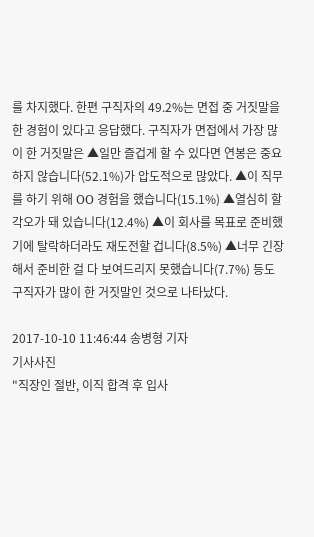를 차지했다. 한편 구직자의 49.2%는 면접 중 거짓말을 한 경험이 있다고 응답했다. 구직자가 면접에서 가장 많이 한 거짓말은 ▲일만 즐겁게 할 수 있다면 연봉은 중요하지 않습니다(52.1%)가 압도적으로 많았다. ▲이 직무를 하기 위해 OO 경험을 했습니다(15.1%) ▲열심히 할 각오가 돼 있습니다(12.4%) ▲이 회사를 목표로 준비했기에 탈락하더라도 재도전할 겁니다(8.5%) ▲너무 긴장해서 준비한 걸 다 보여드리지 못했습니다(7.7%) 등도 구직자가 많이 한 거짓말인 것으로 나타났다.

2017-10-10 11:46:44 송병형 기자
기사사진
"직장인 절반, 이직 합격 후 입사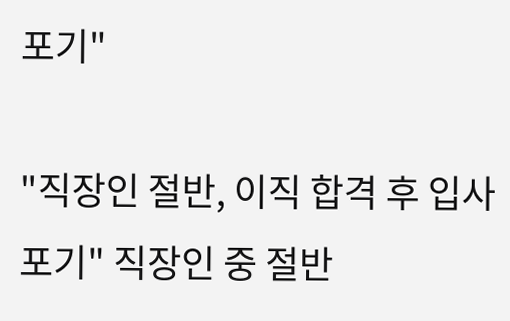포기"

"직장인 절반, 이직 합격 후 입사 포기" 직장인 중 절반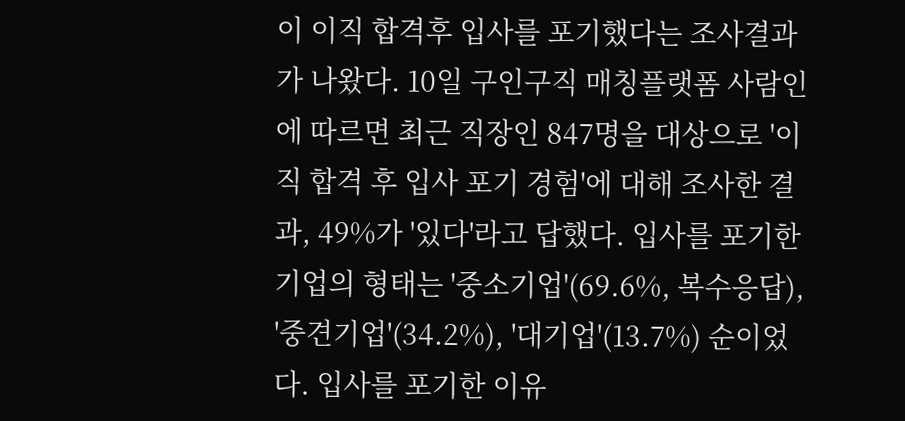이 이직 합격후 입사를 포기했다는 조사결과가 나왔다. 10일 구인구직 매칭플랫폼 사람인에 따르면 최근 직장인 847명을 대상으로 '이직 합격 후 입사 포기 경험'에 대해 조사한 결과, 49%가 '있다'라고 답했다. 입사를 포기한 기업의 형태는 '중소기업'(69.6%, 복수응답), '중견기업'(34.2%), '대기업'(13.7%) 순이었다. 입사를 포기한 이유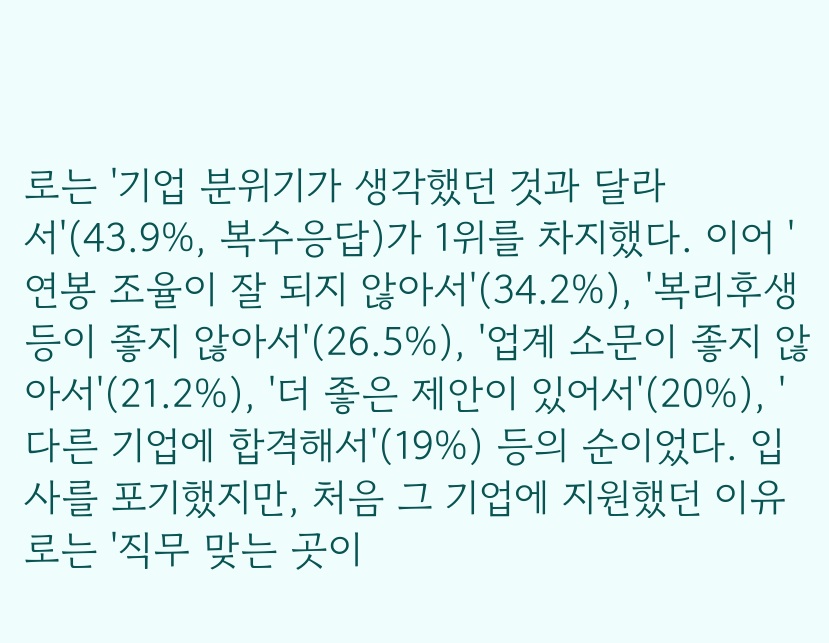로는 '기업 분위기가 생각했던 것과 달라서'(43.9%, 복수응답)가 1위를 차지했다. 이어 '연봉 조율이 잘 되지 않아서'(34.2%), '복리후생 등이 좋지 않아서'(26.5%), '업계 소문이 좋지 않아서'(21.2%), '더 좋은 제안이 있어서'(20%), '다른 기업에 합격해서'(19%) 등의 순이었다. 입사를 포기했지만, 처음 그 기업에 지원했던 이유로는 '직무 맞는 곳이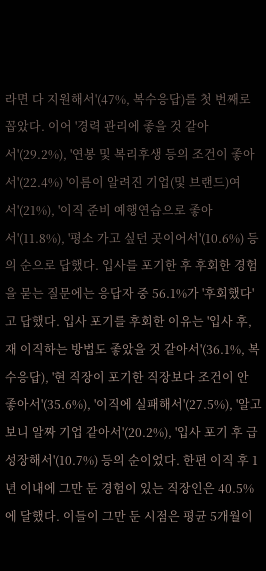라면 다 지원해서'(47%, 복수응답)를 첫 번째로 꼽았다. 이어 '경력 관리에 좋을 것 같아서'(29.2%), '연봉 및 복리후생 등의 조건이 좋아서'(22.4%) '이름이 알려진 기업(및 브랜드)여서'(21%), '이직 준비 예행연습으로 좋아서'(11.8%), '평소 가고 싶던 곳이어서'(10.6%) 등의 순으로 답했다. 입사를 포기한 후 후회한 경험을 묻는 질문에는 응답자 중 56.1%가 '후회했다'고 답했다. 입사 포기를 후회한 이유는 '입사 후, 재 이직하는 방법도 좋았을 것 같아서'(36.1%, 복수응답), '현 직장이 포기한 직장보다 조건이 안 좋아서'(35.6%), '이직에 실패해서'(27.5%), '알고 보니 알짜 기업 같아서'(20.2%), '입사 포기 후 급성장해서'(10.7%) 등의 순이었다. 한편 이직 후 1년 이내에 그만 둔 경험이 있는 직장인은 40.5%에 달했다. 이들이 그만 둔 시점은 평균 5개월이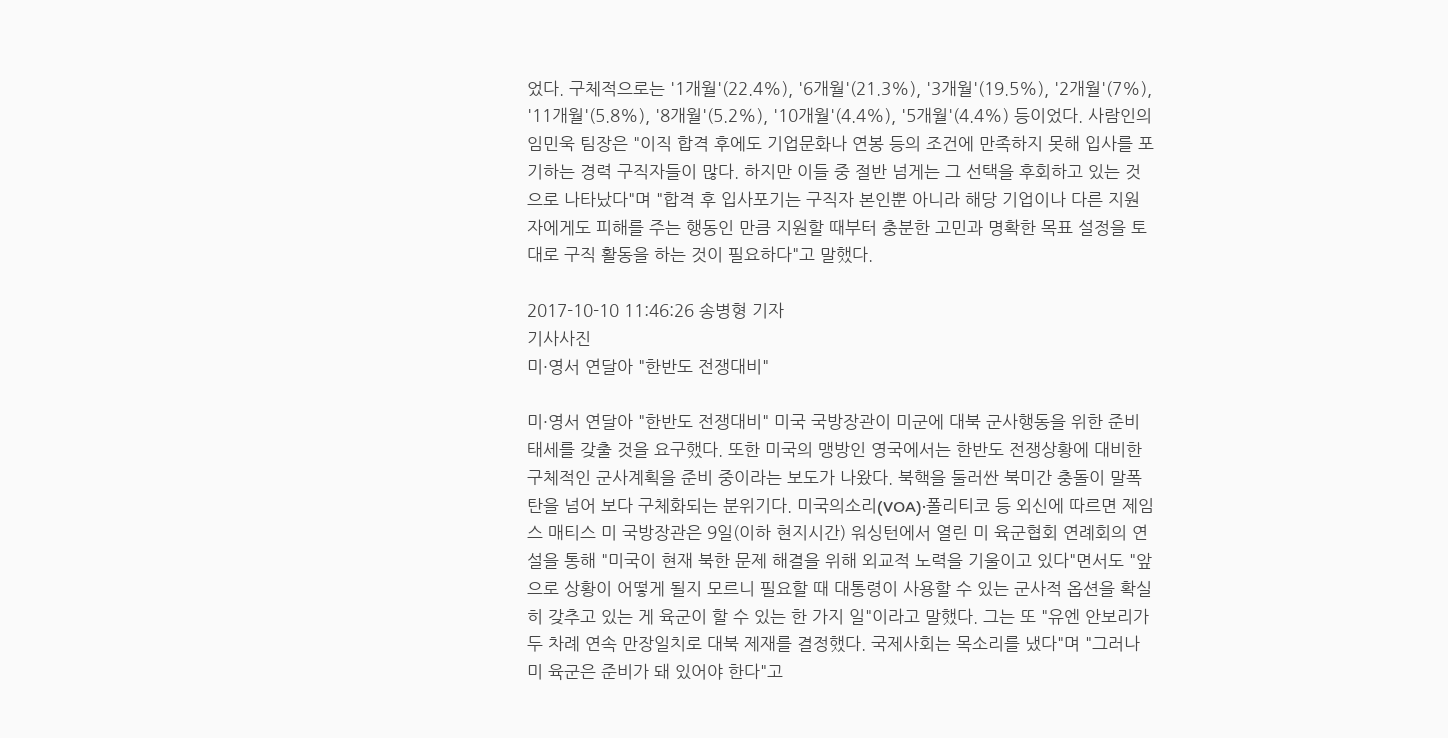었다. 구체적으로는 '1개월'(22.4%), '6개월'(21.3%), '3개월'(19.5%), '2개월'(7%), '11개월'(5.8%), '8개월'(5.2%), '10개월'(4.4%), '5개월'(4.4%) 등이었다. 사람인의 임민욱 팀장은 "이직 합격 후에도 기업문화나 연봉 등의 조건에 만족하지 못해 입사를 포기하는 경력 구직자들이 많다. 하지만 이들 중 절반 넘게는 그 선택을 후회하고 있는 것으로 나타났다"며 "합격 후 입사포기는 구직자 본인뿐 아니라 해당 기업이나 다른 지원자에게도 피해를 주는 행동인 만큼 지원할 때부터 충분한 고민과 명확한 목표 설정을 토대로 구직 활동을 하는 것이 필요하다"고 말했다.

2017-10-10 11:46:26 송병형 기자
기사사진
미·영서 연달아 "한반도 전쟁대비"

미·영서 연달아 "한반도 전쟁대비" 미국 국방장관이 미군에 대북 군사행동을 위한 준비태세를 갖출 것을 요구했다. 또한 미국의 맹방인 영국에서는 한반도 전쟁상황에 대비한 구체적인 군사계획을 준비 중이라는 보도가 나왔다. 북핵을 둘러싼 북미간 충돌이 말폭탄을 넘어 보다 구체화되는 분위기다. 미국의소리(VOA)·폴리티코 등 외신에 따르면 제임스 매티스 미 국방장관은 9일(이하 현지시간) 워싱턴에서 열린 미 육군협회 연례회의 연설을 통해 "미국이 현재 북한 문제 해결을 위해 외교적 노력을 기울이고 있다"면서도 "앞으로 상황이 어떻게 될지 모르니 필요할 때 대통령이 사용할 수 있는 군사적 옵션을 확실히 갖추고 있는 게 육군이 할 수 있는 한 가지 일"이라고 말했다. 그는 또 "유엔 안보리가 두 차례 연속 만장일치로 대북 제재를 결정했다. 국제사회는 목소리를 냈다"며 "그러나 미 육군은 준비가 돼 있어야 한다"고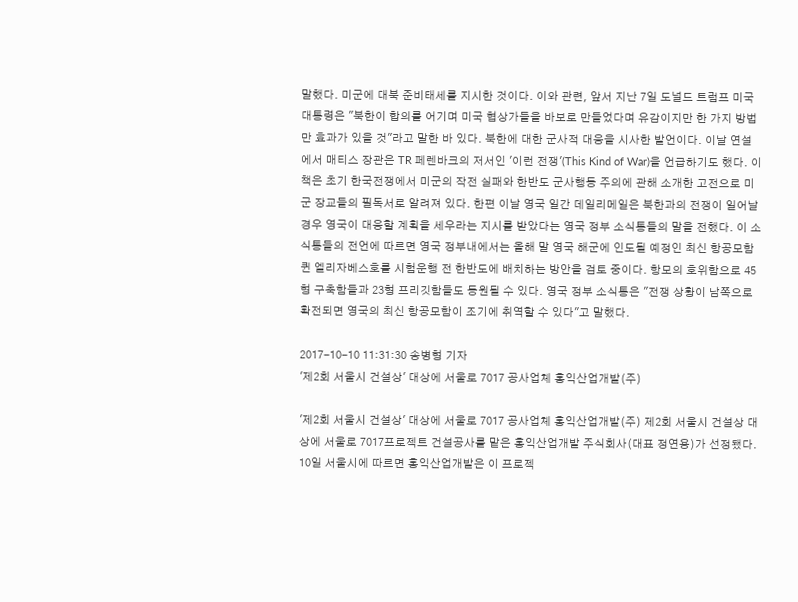말했다. 미군에 대북 준비태세를 지시한 것이다. 이와 관련, 앞서 지난 7일 도널드 트럼프 미국 대통령은 "북한이 합의를 어기며 미국 협상가들을 바보로 만들었다며 유감이지만 한 가지 방법만 효과가 있을 것"라고 말한 바 있다. 북한에 대한 군사적 대응을 시사한 발언이다. 이날 연설에서 매티스 장관은 TR 페렌바크의 저서인 '이런 전쟁'(This Kind of War)을 언급하기도 했다. 이 책은 초기 한국전쟁에서 미군의 작전 실패와 한반도 군사행동 주의에 관해 소개한 고전으로 미군 장교들의 필독서로 알려져 있다. 한편 이날 영국 일간 데일리메일은 북한과의 전쟁이 일어날 경우 영국이 대응할 계획을 세우라는 지시를 받았다는 영국 정부 소식통들의 말을 전했다. 이 소식통들의 전언에 따르면 영국 정부내에서는 올해 말 영국 해군에 인도될 예정인 최신 항공모함 퀸 엘리자베스호를 시험운행 전 한반도에 배치하는 방안을 검토 중이다. 항모의 호위함으로 45형 구축함들과 23형 프리깃함들도 동원될 수 있다. 영국 정부 소식통은 "전쟁 상황이 남쪽으로 확전되면 영국의 최신 항공모함이 조기에 취역할 수 있다"고 말했다.

2017-10-10 11:31:30 송병형 기자
'제2회 서울시 건설상' 대상에 서울로 7017 공사업체 홍익산업개발(주)

'제2회 서울시 건설상' 대상에 서울로 7017 공사업체 홍익산업개발(주) 제2회 서울시 건설상 대상에 서울로 7017프로젝트 건설공사를 맡은 홍익산업개발 주식회사(대표 정연용)가 선정됐다. 10일 서울시에 따르면 홍익산업개발은 이 프로젝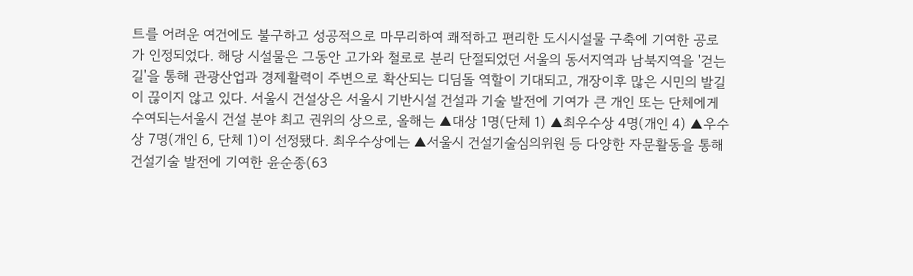트를 어려운 여건에도 불구하고 성공적으로 마무리하여 쾌적하고 편리한 도시시설물 구축에 기여한 공로가 인정되었다. 해당 시설물은 그동안 고가와 철로로 분리 단절되었던 서울의 동서지역과 남북지역을 '걷는 길'을 통해 관광산업과 경제활력이 주변으로 확산되는 디딤돌 역할이 기대되고, 개장이후 많은 시민의 발길이 끊이지 않고 있다. 서울시 건설상은 서울시 기반시설 건설과 기술 발전에 기여가 큰 개인 또는 단체에게 수여되는서울시 건설 분야 최고 권위의 상으로, 올해는 ▲대상 1명(단체 1) ▲최우수상 4명(개인 4) ▲우수상 7명(개인 6, 단체 1)이 선정됐다. 최우수상에는 ▲서울시 건설기술심의위원 등 다양한 자문활동을 통해 건설기술 발전에 기여한 윤순종(63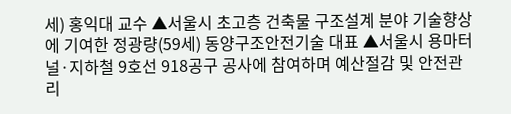세) 홍익대 교수 ▲서울시 초고층 건축물 구조설계 분야 기술향상에 기여한 정광량(59세) 동양구조안전기술 대표 ▲서울시 용마터널·지하철 9호선 918공구 공사에 참여하며 예산절감 및 안전관리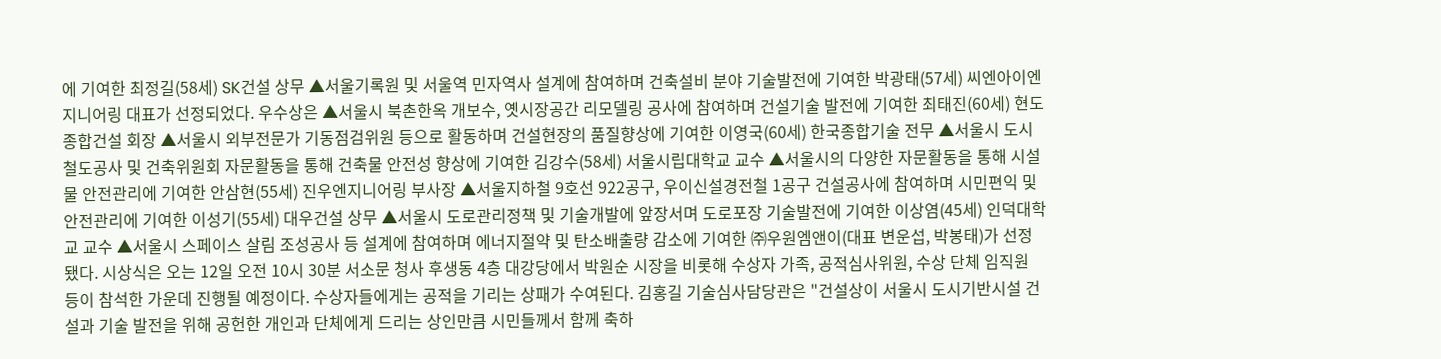에 기여한 최정길(58세) SK건설 상무 ▲서울기록원 및 서울역 민자역사 설계에 참여하며 건축설비 분야 기술발전에 기여한 박광태(57세) 씨엔아이엔지니어링 대표가 선정되었다. 우수상은 ▲서울시 북촌한옥 개보수, 옛시장공간 리모델링 공사에 참여하며 건설기술 발전에 기여한 최태진(60세) 현도종합건설 회장 ▲서울시 외부전문가 기동점검위원 등으로 활동하며 건설현장의 품질향상에 기여한 이영국(60세) 한국종합기술 전무 ▲서울시 도시철도공사 및 건축위원회 자문활동을 통해 건축물 안전성 향상에 기여한 김강수(58세) 서울시립대학교 교수 ▲서울시의 다양한 자문활동을 통해 시설물 안전관리에 기여한 안삼현(55세) 진우엔지니어링 부사장 ▲서울지하철 9호선 922공구, 우이신설경전철 1공구 건설공사에 참여하며 시민편익 및 안전관리에 기여한 이성기(55세) 대우건설 상무 ▲서울시 도로관리정책 및 기술개발에 앞장서며 도로포장 기술발전에 기여한 이상염(45세) 인덕대학교 교수 ▲서울시 스페이스 살림 조성공사 등 설계에 참여하며 에너지절약 및 탄소배출량 감소에 기여한 ㈜우원엠앤이(대표 변운섭, 박봉태)가 선정됐다. 시상식은 오는 12일 오전 10시 30분 서소문 청사 후생동 4층 대강당에서 박원순 시장을 비롯해 수상자 가족, 공적심사위원, 수상 단체 임직원 등이 참석한 가운데 진행될 예정이다. 수상자들에게는 공적을 기리는 상패가 수여된다. 김홍길 기술심사담당관은 "건설상이 서울시 도시기반시설 건설과 기술 발전을 위해 공헌한 개인과 단체에게 드리는 상인만큼 시민들께서 함께 축하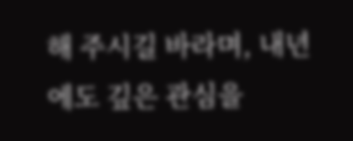해 주시길 바라며, 내년에도 깊은 관심을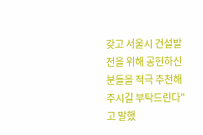갖고 서울시 건설발전을 위해 공헌하신 분들을 적극 추천해주시길 부탁드린다"고 말했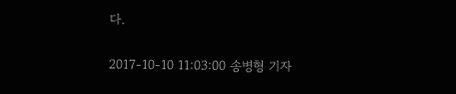다.

2017-10-10 11:03:00 송병형 기자